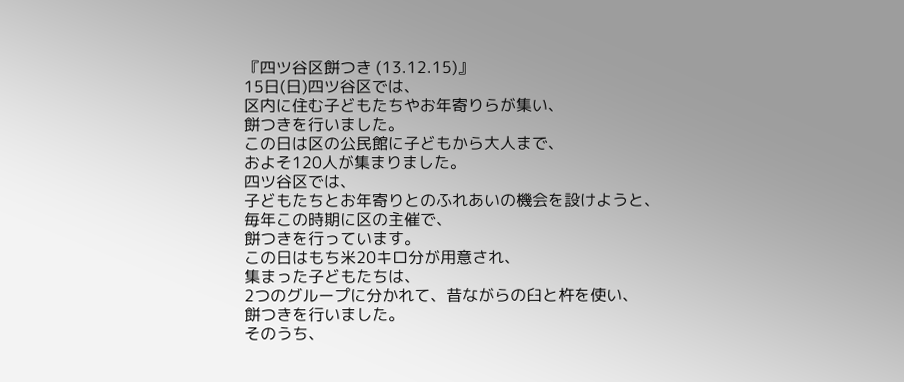『四ツ谷区餅つき (13.12.15)』
15日(日)四ツ谷区では、
区内に住む子どもたちやお年寄りらが集い、
餅つきを行いました。
この日は区の公民館に子どもから大人まで、
およそ120人が集まりました。
四ツ谷区では、
子どもたちとお年寄りとのふれあいの機会を設けようと、
毎年この時期に区の主催で、
餅つきを行っています。
この日はもち米20キロ分が用意され、
集まった子どもたちは、
2つのグループに分かれて、昔ながらの臼と杵を使い、
餅つきを行いました。
そのうち、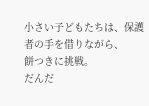小さい子どもたちは、保護者の手を借りながら、
餅つきに挑戦。
だんだ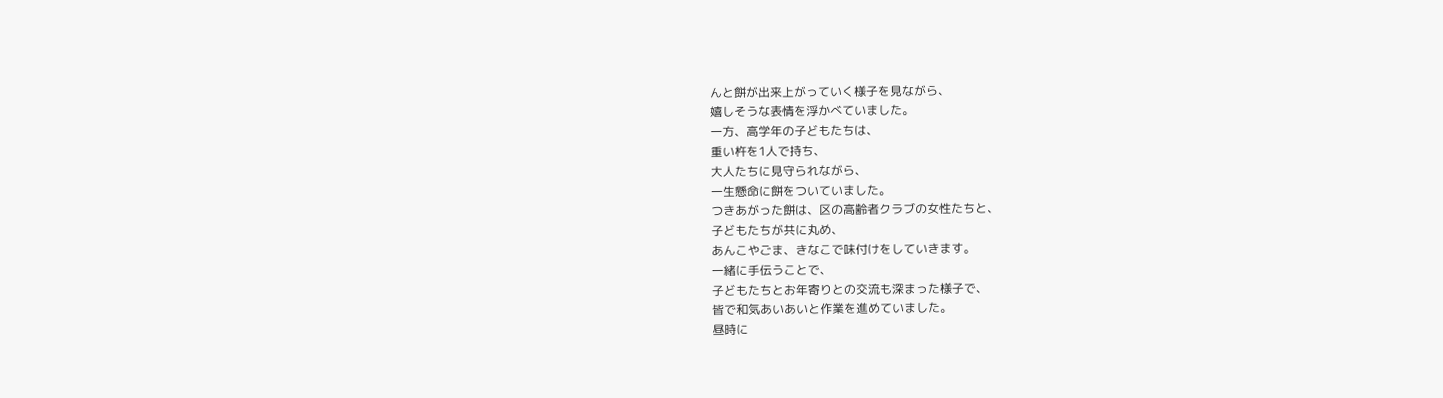んと餅が出来上がっていく様子を見ながら、
嬉しそうな表情を浮かべていました。
一方、高学年の子どもたちは、
重い杵を1人で持ち、
大人たちに見守られながら、
一生懸命に餅をついていました。
つきあがった餅は、区の高齢者クラブの女性たちと、
子どもたちが共に丸め、
あんこやごま、きなこで味付けをしていきます。
一緒に手伝うことで、
子どもたちとお年寄りとの交流も深まった様子で、
皆で和気あいあいと作業を進めていました。
昼時に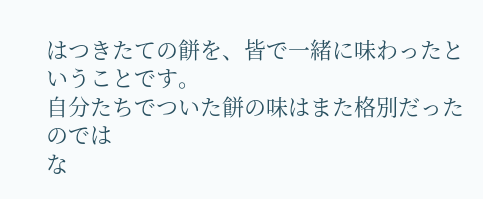はつきたての餅を、皆で一緒に味わったということです。
自分たちでついた餅の味はまた格別だったのでは
な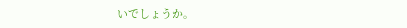いでしょうか。